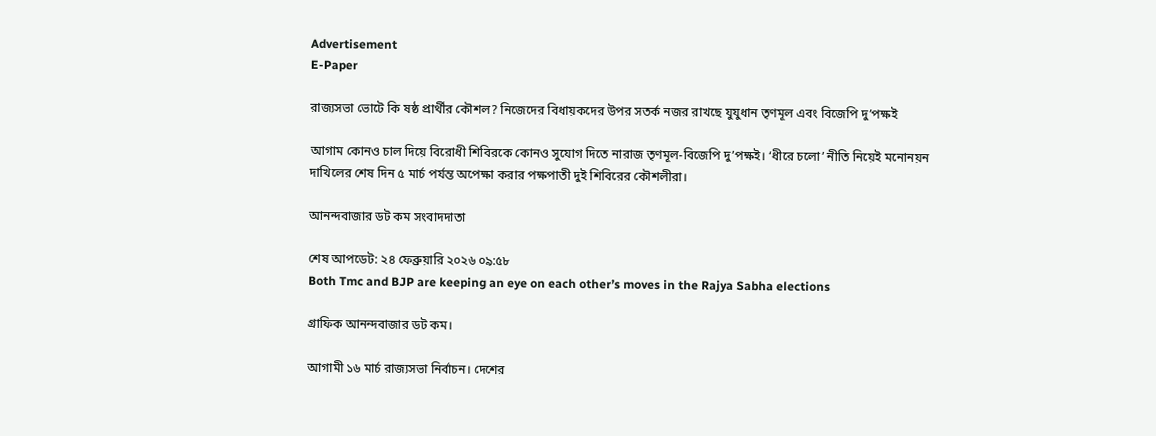Advertisement
E-Paper

রাজ্যসভা ভোটে কি ষষ্ঠ প্রার্থীর কৌশল? নিজেদের বিধায়কদের উপর সতর্ক নজর রাখছে যুযুধান তৃণমূল এবং বিজেপি দু’পক্ষই

আগাম কোনও চাল দিয়ে বিরোধী শিবিরকে কোনও সুযোগ দিতে নারাজ তৃণমূল-বিজেপি দু’পক্ষই। ‘ধীরে চলো’ নীতি নিয়েই মনোনয়ন দাখিলের শেষ দিন ৫ মার্চ পর্যন্ত অপেক্ষা করার পক্ষপাতী দুই শিবিরের কৌশলীরা।

আনন্দবাজার ডট কম সংবাদদাতা

শেষ আপডেট: ২৪ ফেব্রুয়ারি ২০২৬ ০৯:৫৮
Both Tmc and BJP are keeping an eye on each other’s moves in the Rajya Sabha elections

গ্রাফিক আনন্দবাজার ডট কম।

আগামী ১৬ মার্চ রাজ্যসভা নির্বাচন। দেশের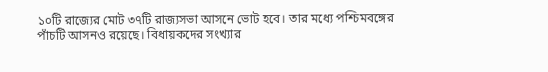১০টি রাজ্যের মোট ৩৭টি রাজ্যসভা আসনে ভোট হবে। তার মধ্যে পশ্চিমবঙ্গের পাঁচটি আসনও রয়েছে। বিধায়কদের সংখ্যার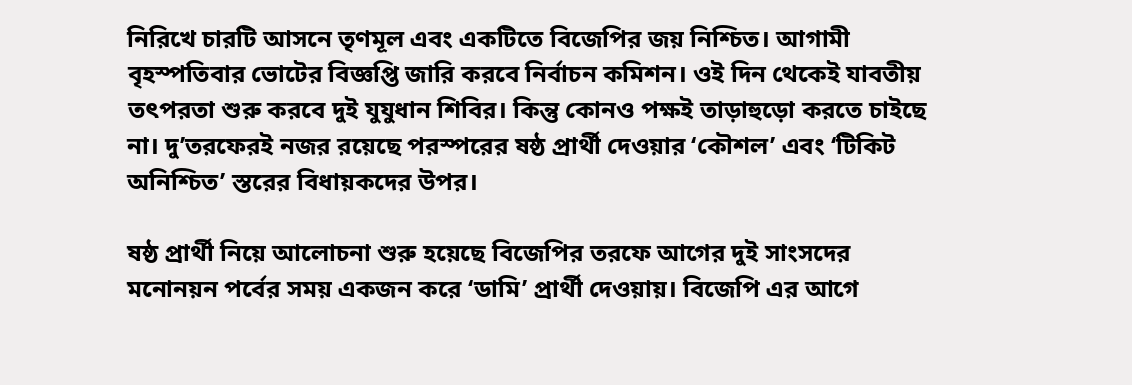নিরিখে চারটি আসনে তৃণমূল এবং একটিতে বিজেপির জয় নিশ্চিত। আগামী বৃহস্পতিবার ভোটের বিজ্ঞপ্তি জারি করবে নির্বাচন কমিশন। ওই দিন থেকেই যাবতীয় তৎপরতা শুরু করবে দুই যুযুধান শিবির। কিন্তু কোনও পক্ষই তাড়াহুড়ো করতে চাইছে না। দু’তরফেরই নজর রয়েছে পরস্পরের ষষ্ঠ প্রার্থী দেওয়ার ‘কৌশল’ এবং ‘টিকিট অনিশ্চিত’ স্তরের বিধায়কদের উপর।

ষষ্ঠ প্রার্থী নিয়ে আলোচনা শুরু হয়েছে বিজেপির তরফে আগের দুই সাংসদের মনোনয়ন পর্বের সময় একজন করে ‘ডামি’ প্রার্থী দেওয়ায়। বিজেপি এর আগে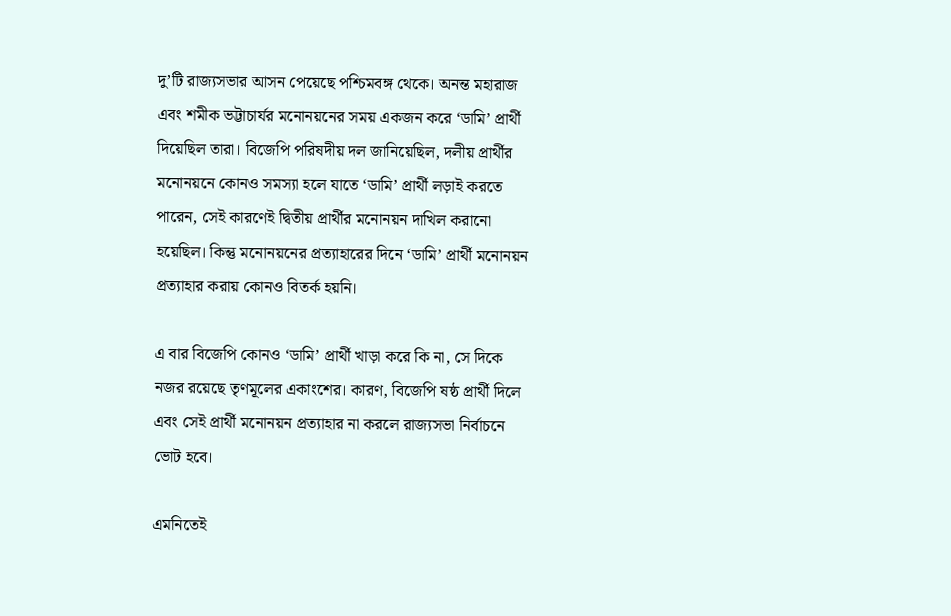দু’টি রাজ্যসভার আসন পেয়েছে পশ্চিমবঙ্গ থেকে। অনন্ত মহারাজ এবং শমীক ভট্টাচার্যর মনোনয়নের সময় একজন করে ‘ডামি’ প্রার্থী দিয়েছিল তারা। বিজেপি পরিষদীয় দল জানিয়েছিল, দলীয় প্রার্থীর মনোনয়নে কোনও সমস্যা হলে যাতে ‘ডামি’ প্রার্থী লড়াই করতে পারেন, সেই কারণেই দ্বিতীয় প্রার্থীর মনোনয়ন দাখিল করানো হয়েছিল। কিন্তু মনোনয়নের প্রত্যাহারের দিনে ‘ডামি’ প্রার্থী মনোনয়ন প্রত্যাহার করায় কোনও বিতর্ক হয়নি।

এ বার বিজেপি কোনও ‘ডামি’ প্রার্থী খাড়া করে কি না, সে দিকে নজর রয়েছে তৃণমূলের একাংশের। কারণ, বিজেপি ষষ্ঠ প্রার্থী দিলে এব‌ং সেই প্রার্থী মনোনয়ন প্রত্যাহার না করলে রাজ্যসভা নির্বাচনে ভোট হবে।

এমনিতেই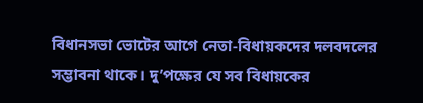বিধানসভা ভোটের আগে নেতা-বিধায়কদের দলবদলের সম্ভাবনা থাকে। দু’পক্ষের যে সব বিধায়কের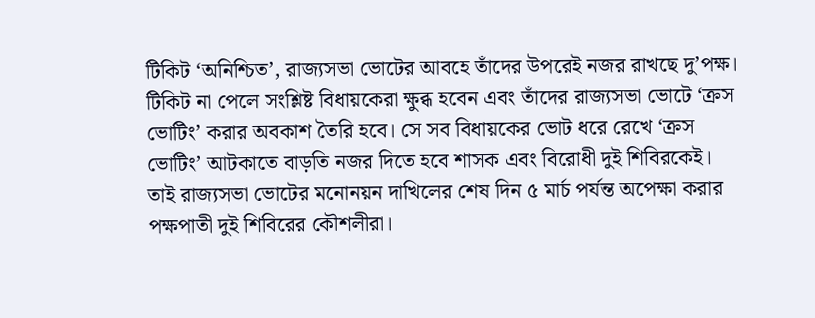টিকিট ‘অনিশ্চিত’, রাজ্যসভা ভোটের আবহে তাঁদের উপরেই নজর রাখছে দু’পক্ষ। টিকিট না পেলে সংশ্লিষ্ট বিধায়কেরা ক্ষুব্ধ হবেন এবং তাঁদের রাজ্যসভা ভোটে ‘ক্রস ভোটিং’ করার অবকাশ তৈরি হবে। সে সব বিধায়কের ভোট ধরে রেখে ‘ক্রস ভোটিং’ আটকাতে বাড়তি নজর দিতে হবে শাসক এবং বিরোধী দুই শিবিরকেই। তাই রাজ্যসভা ভোটের মনোনয়ন দাখিলের শেষ দিন ৫ মার্চ পর্যন্ত অপেক্ষা করার পক্ষপাতী দুই শিবিরের কৌশলীরা।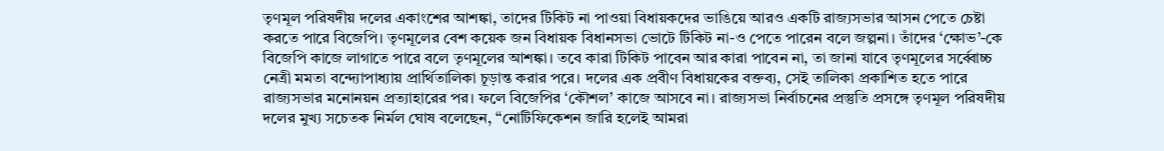তৃণমূল পরিষদীয় দলের একাংশের আশঙ্কা, তাদের টিকিট না পাওয়া বিধায়কদের ভাঙিয়ে আরও একটি রাজ্যসভার আসন পেতে চেষ্টা করতে পারে বিজেপি। তৃণমূলের বেশ কয়েক জন বিধায়ক বিধানসভা ভোটে টিকিট না-ও পেতে পারেন বলে জল্পনা। তাঁদের ‘ক্ষোভ’-কে বিজেপি কাজে লাগাতে পারে বলে তৃণমূলের আশঙ্কা। তবে কারা টিকিট পাবেন আর কারা পাবেন না, তা জানা যাবে তৃণমূলের সর্ব্বোচ্চ নেত্রী মমতা বন্দ্যোপাধ্যায় প্রার্থিতালিকা চূড়ান্ত করার পরে। দলের এক প্রবীণ বিধায়কের বক্তব্য, সেই তালিকা প্রকাশিত হতে পারে রাজ্যসভার মনোনয়ন প্রত্যাহারের পর। ফলে বিজেপির ‘কৌশল’ কাজে আসবে না। রাজ্যসভা নির্বাচনের প্রস্তুতি প্রসঙ্গে তৃণমূল পরিষদীয় দলের মুখ্য সচেতক নির্মল ঘোষ বলেছেন, ‘‘নোটিফিকেশন জারি হলেই আমরা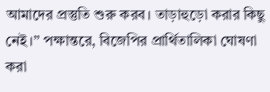আমাদের প্রস্তুতি শুরু করব। তাড়াহুড়ো করার কিছু নেই।’’ পক্ষান্তরে, বিজেপির প্রার্থিতালিকা ঘোষণা করা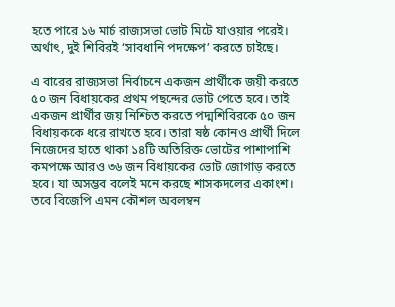হতে পারে ১৬ মার্চ রাজ্যসভা ভোট মিটে যাওয়ার পরেই। অর্থাৎ, দুই শিবিরই ‘সাবধানি পদক্ষেপ’ করতে চাইছে।

এ বারের রাজ্যসভা নির্বাচনে একজন প্রার্থীকে জয়ী করতে ৫০ জন বিধায়কের প্রথম পছন্দের ভোট পেতে হবে। তাই একজন প্রার্থীর জয় নিশ্চিত করতে পদ্মশিবিরকে ৫০ জন বিধায়ককে ধরে রাখতে হবে। তারা ষষ্ঠ কোনও প্রার্থী দিলে নিজেদের হাতে থাকা ১৪টি অতিরিক্ত ভোটের পাশাপাশি কমপক্ষে আরও ৩৬ জন বিধায়কের ভোট জোগাড় করতে হবে। যা অসম্ভব বলেই মনে করছে শাসকদলের একাংশ। তবে বিজেপি এমন কৌশল অবলম্বন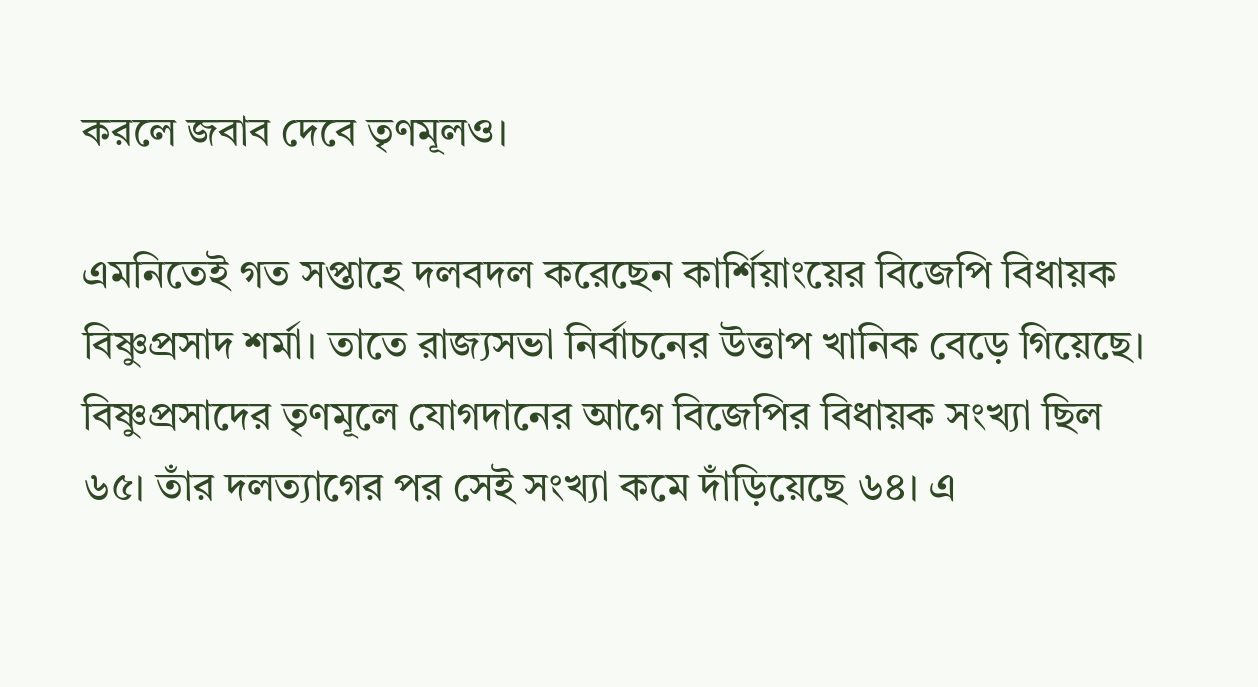করলে জবাব দেবে তৃণমূলও।

এমনিতেই গত সপ্তাহে দলবদল করেছেন কার্শিয়াংয়ের বিজেপি বিধায়ক বিষ্ণুপ্রসাদ শর্মা। তাতে রাজ্যসভা নির্বাচনের উত্তাপ খানিক বেড়ে গিয়েছে। বিষ্ণুপ্রসাদের তৃণমূলে যোগদানের আগে বিজেপির বিধায়ক সংখ্যা ছিল ৬৫। তাঁর দলত্যাগের পর সেই সংখ্যা কমে দাঁড়িয়েছে ৬৪। এ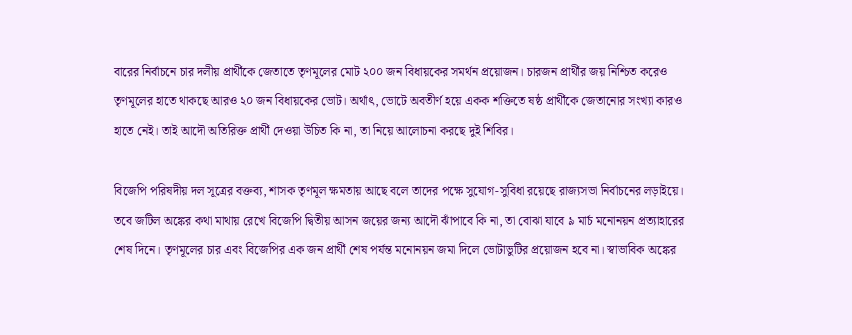বারের নির্বাচনে চার দলীয় প্রার্থীকে জেতাতে তৃণমূলের মোট ২০০ জন বিধায়কের সমর্থন প্রয়োজন। চারজন প্রার্থীর জয় নিশ্চিত করেও তৃণমূলের হাতে থাকছে আরও ২০ জন বিধায়কের ভোট। অর্থাৎ, ভোটে অবতীর্ণ হয়ে একক শক্তিতে ষষ্ঠ প্রার্থীকে জেতানোর সংখ্যা কারও হাতে নেই। তাই আদৌ অতিরিক্ত প্রার্থী দেওয়া উচিত কি না, তা নিয়ে আলোচনা করছে দুই শিবির।

বিজেপি পরিষদীয় দল সূত্রের বক্তব্য, শাসক তৃণমূল ক্ষমতায় আছে বলে তাদের পক্ষে সুযোগ-সুবিধা রয়েছে রাজ্যসভা নির্বাচনের লড়াইয়ে। তবে জটিল অঙ্কের কথা মাথায় রেখে বিজেপি দ্বিতীয় আসন জয়ের জন্য আদৌ ঝাঁপাবে কি না, তা বোঝা যাবে ৯ মার্চ মনোনয়ন প্রত্যাহারের শেষ দিনে। তৃণমূলের চার এবং বিজেপির এক জন প্রার্থী শেষ পর্যন্ত মনোনয়ন জমা দিলে ভোটাভুটির প্রয়োজন হবে না। স্বাভাবিক অঙ্কের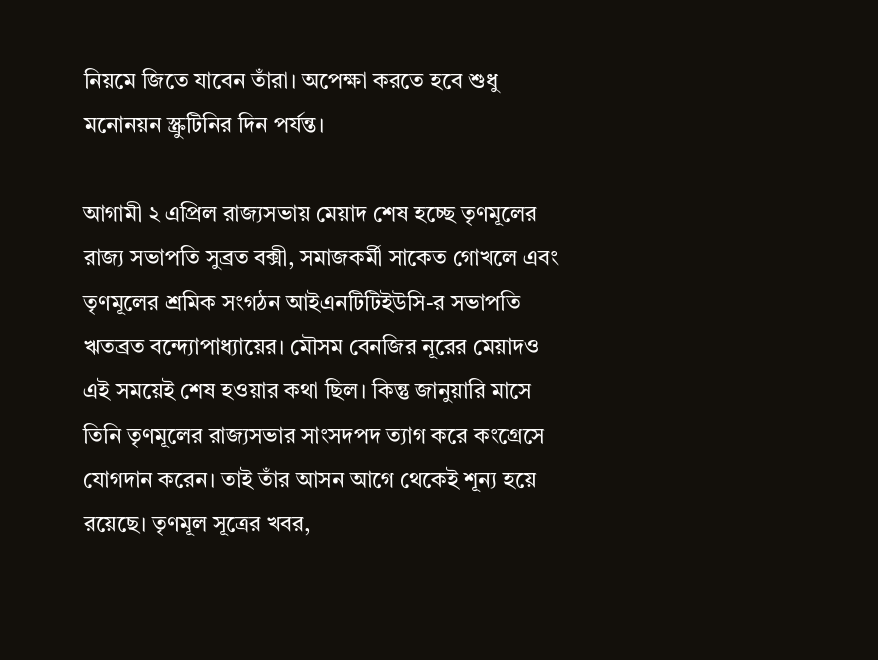নিয়মে জিতে যাবেন তাঁরা। অপেক্ষা করতে হবে শুধু মনোনয়ন স্ক্রুটিনির দিন পর্যন্ত।

আগামী ২ এপ্রিল রাজ্যসভায় মেয়াদ শেষ হচ্ছে তৃণমূলের রাজ্য সভাপতি সুব্রত বক্সী, সমাজকর্মী সাকেত গোখলে এবং তৃণমূলের শ্রমিক সংগঠন আইএনটিটিইউসি-র সভাপতি ঋতব্রত বন্দ্যোপাধ্যায়ের। মৌসম বেনজির নূরের মেয়াদও এই সময়েই শেষ হওয়ার কথা ছিল। কিন্তু জানুয়ারি মাসে তিনি তৃণমূলের রাজ্যসভার সাংসদপদ ত্যাগ করে কংগ্রেসে যোগদান করেন। তাই তাঁর আসন আগে থেকেই শূন্য হয়ে রয়েছে। তৃণমূল সূত্রের খবর,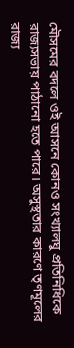মৌসমের বদলে ওই আসনে কোনও সংখ্যালঘু প্রতিনিধিকে রাজ্যসভায় পাঠানো হতে পারে। অসুস্থতার কারণে তৃণমূলের রাজ্য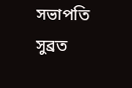সভাপতি সুব্রত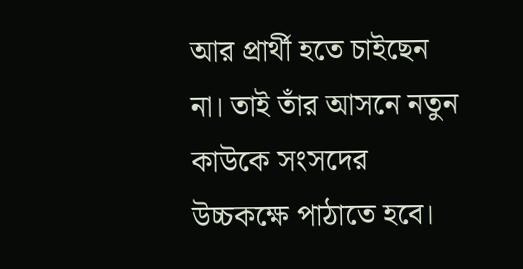আর প্রার্থী হতে চাইছেন না। তাই তাঁর আসনে নতুন কাউকে সংসদের উচ্চকক্ষে পাঠাতে হবে।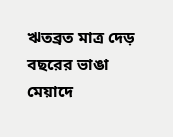ঋতব্রত মাত্র দেড় বছরের ভাঙা মেয়াদে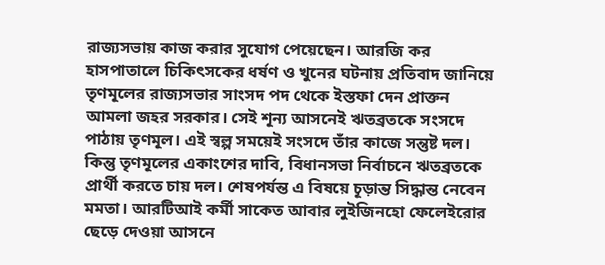রাজ্যসভায় কাজ করার সুযোগ পেয়েছেন। আরজি কর হাসপাতালে চিকিৎসকের ধর্ষণ ও খুনের ঘটনায় প্রতিবাদ জানিয়ে তৃণমূলের রাজ্যসভার সাংসদ পদ থেকে ইস্তফা দেন প্রাক্তন আমলা জহর সরকার। সেই শূন্য আসনেই ঋতব্রতকে সংসদে পাঠায় তৃণমূল। এই স্বল্প সময়েই সংসদে তাঁর কাজে সন্তুষ্ট দল। কিন্তু তৃণমূলের একাংশের দাবি, বিধানসভা নির্বাচনে ঋতব্রতকে প্রার্থী করতে চায় দল। শেষপর্যন্ত এ বিষয়ে চূড়ান্ত সিদ্ধান্ত নেবেন মমতা। আরটিআই কর্মী সাকেত আবার লুইজিনহো ফেলেইরোর ছেড়ে দেওয়া আসনে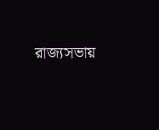রাজ্যসভায়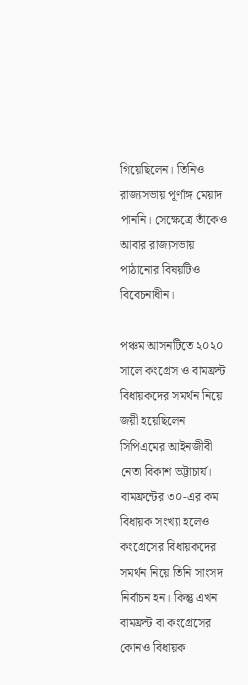গিয়েছিলেন। তিনিও রাজ্যসভায় পূর্ণাঙ্গ মেয়াদ পাননি। সেক্ষেত্রে তাঁকেও আবার রাজ্যসভায় পাঠানোর বিষয়টিও বিবেচনাধীন।

পঞ্চম আসনটিতে ২০২০ সালে কংগ্রেস ও বামফ্রন্ট বিধায়কদের সমর্থন নিয়ে জয়ী হয়েছিলেন সিপিএমের আইনজীবী নেতা বিকাশ ভট্টাচার্য। বামফ্রন্টের ৩০-এর কম বিধায়ক সংখ্যা হলেও কংগ্রেসের বিধায়কদের সমর্থন নিয়ে তিনি সাংসদ নির্বাচন হন। কিন্তু এখন বামফ্রন্ট বা কংগ্রেসের কোনও বিধায়ক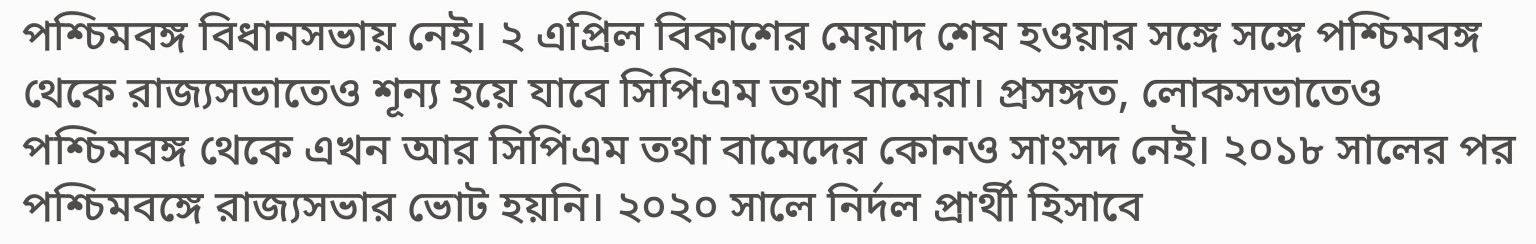পশ্চিমবঙ্গ বিধানসভায় নেই। ২ এপ্রিল বিকাশের মেয়াদ শেষ হওয়ার সঙ্গে সঙ্গে পশ্চিমবঙ্গ থেকে রাজ্যসভাতেও শূন্য হয়ে যাবে সিপিএম তথা বামেরা। প্রসঙ্গত, লোকসভাতেও পশ্চিমবঙ্গ থেকে এখন আর সিপিএম তথা বামেদের কোনও সাংসদ নেই। ২০১৮ সালের পর পশ্চিমবঙ্গে রাজ্যসভার ভোট হয়নি। ২০২০ সালে নির্দল প্রার্থী হিসাবে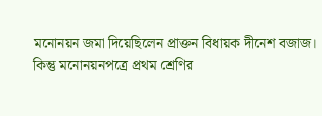মনোনয়ন জমা দিয়েছিলেন প্রাক্তন বিধায়ক দীনেশ বজাজ। কিন্তু মনোনয়নপত্রে প্রথম শ্রেণির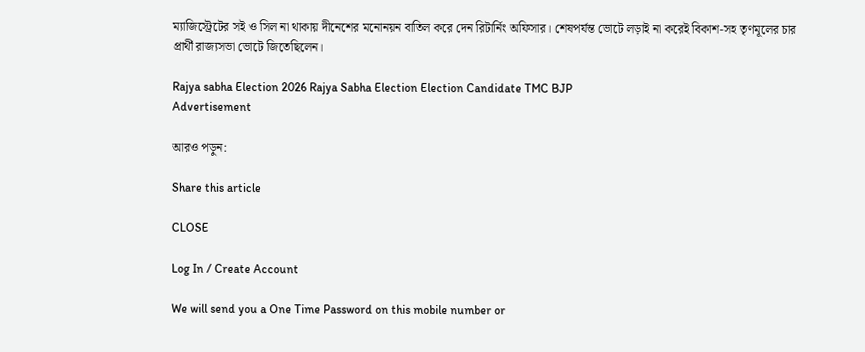ম্যাজিস্ট্রেটের সই ও সিল না থাকায় দীনেশের মনোনয়ন বাতিল করে দেন রিটার্নিং অফিসার। শেষপর্যন্ত ভোটে লড়াই না করেই বিকাশ-সহ তৃণমূলের চার প্রার্থী রাজ্যসভা ভোটে জিতেছিলেন।

Rajya sabha Election 2026 Rajya Sabha Election Election Candidate TMC BJP
Advertisement

আরও পড়ুন:

Share this article

CLOSE

Log In / Create Account

We will send you a One Time Password on this mobile number or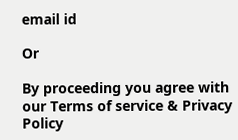email id

Or

By proceeding you agree with our Terms of service & Privacy Policy